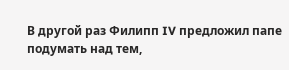В другой раз Филипп IV предложил папе подумать над тем,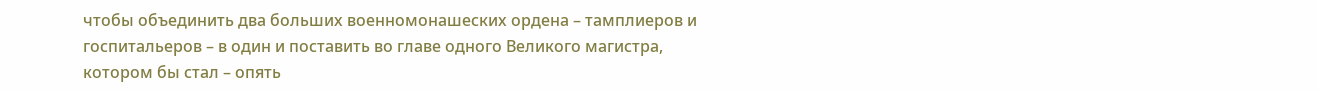чтобы объединить два больших военномонашеских ордена – тамплиеров и госпитальеров – в один и поставить во главе одного Великого магистра, котором бы стал – опять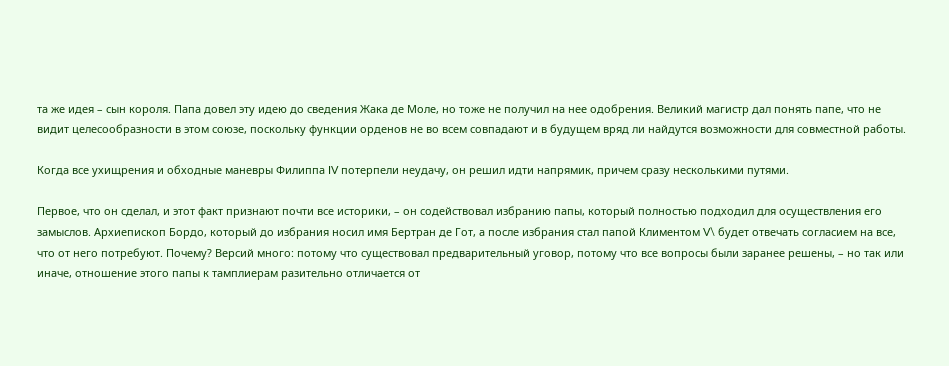та же идея – сын короля. Папа довел эту идею до сведения Жака де Моле, но тоже не получил на нее одобрения. Великий магистр дал понять папе, что не видит целесообразности в этом союзе, поскольку функции орденов не во всем совпадают и в будущем вряд ли найдутся возможности для совместной работы.

Когда все ухищрения и обходные маневры Филиппа IV потерпели неудачу, он решил идти напрямик, причем сразу несколькими путями.

Первое, что он сделал, и этот факт признают почти все историки, – он содействовал избранию папы, который полностью подходил для осуществления его замыслов. Архиепископ Бордо, который до избрания носил имя Бертран де Гот, а после избрания стал папой Климентом V\ будет отвечать согласием на все, что от него потребуют. Почему? Версий много: потому что существовал предварительный уговор, потому что все вопросы были заранее решены, – но так или иначе, отношение этого папы к тамплиерам разительно отличается от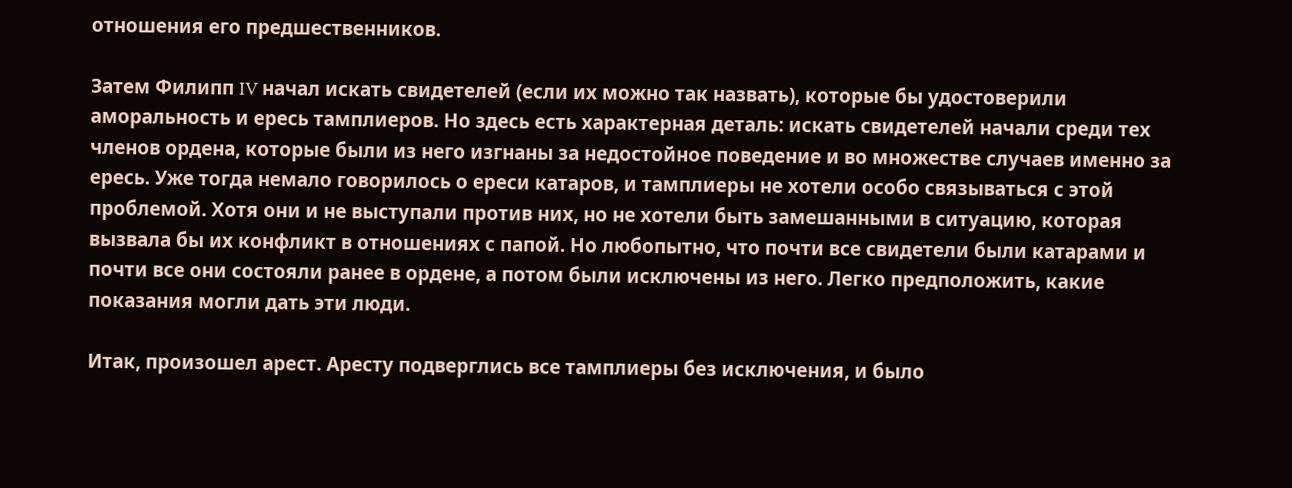отношения его предшественников.

Затем Филипп IV начал искать свидетелей (если их можно так назвать), которые бы удостоверили аморальность и ересь тамплиеров. Но здесь есть характерная деталь: искать свидетелей начали среди тех членов ордена, которые были из него изгнаны за недостойное поведение и во множестве случаев именно за ересь. Уже тогда немало говорилось о ереси катаров, и тамплиеры не хотели особо связываться с этой проблемой. Хотя они и не выступали против них, но не хотели быть замешанными в ситуацию, которая вызвала бы их конфликт в отношениях с папой. Но любопытно, что почти все свидетели были катарами и почти все они состояли ранее в ордене, а потом были исключены из него. Легко предположить, какие показания могли дать эти люди.

Итак, произошел арест. Аресту подверглись все тамплиеры без исключения, и было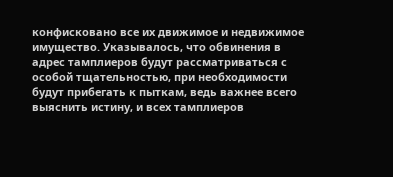конфисковано все их движимое и недвижимое имущество. Указывалось, что обвинения в адрес тамплиеров будут рассматриваться с особой тщательностью, при необходимости будут прибегать к пыткам, ведь важнее всего выяснить истину, и всех тамплиеров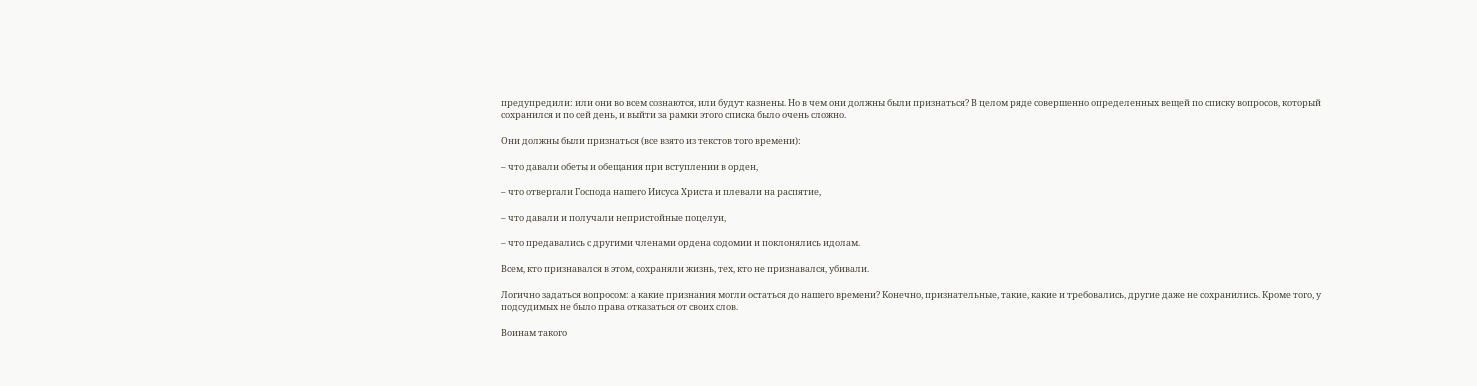предупредили: или они во всем сознаются, или будут казнены. Но в чем они должны были признаться? В целом ряде совершенно определенных вещей по списку вопросов, который сохранился и по сей день, и выйти за рамки этого списка было очень сложно.

Они должны были признаться (все взято из текстов того времени):

– что давали обеты и обещания при вступлении в орден,

– что отвергали Господа нашего Иисуса Христа и плевали на распятие,

– что давали и получали непристойные поцелуи,

– что предавались с другими членами ордена содомии и поклонялись идолам.

Всем, кто признавался в этом, сохраняли жизнь, тех, кто не признавался, убивали.

Логично задаться вопросом: а какие признания могли остаться до нашего времени? Конечно, признательные, такие, какие и требовались, другие даже не сохранились. Кроме того, у подсудимых не было права отказаться от своих слов.

Воинам такого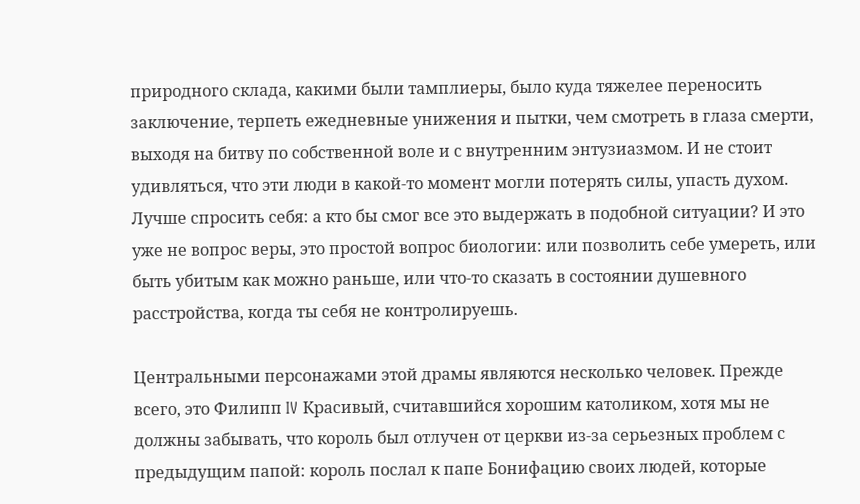природного склада, какими были тамплиеры, было куда тяжелее переносить заключение, терпеть ежедневные унижения и пытки, чем смотреть в глаза смерти, выходя на битву по собственной воле и с внутренним энтузиазмом. И не стоит удивляться, что эти люди в какой-то момент могли потерять силы, упасть духом. Лучше спросить себя: а кто бы смог все это выдержать в подобной ситуации? И это уже не вопрос веры, это простой вопрос биологии: или позволить себе умереть, или быть убитым как можно раньше, или что-то сказать в состоянии душевного расстройства, когда ты себя не контролируешь.

Центральными персонажами этой драмы являются несколько человек. Прежде всего, это Филипп IV Красивый, считавшийся хорошим католиком, хотя мы не должны забывать, что король был отлучен от церкви из-за серьезных проблем с предыдущим папой: король послал к папе Бонифацию своих людей, которые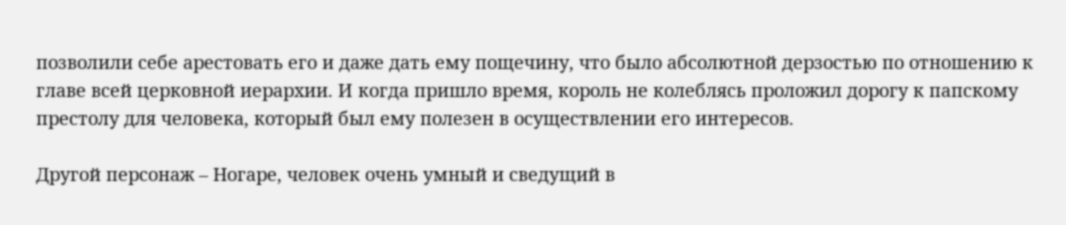позволили себе арестовать его и даже дать ему пощечину, что было абсолютной дерзостью по отношению к главе всей церковной иерархии. И когда пришло время, король не колеблясь проложил дорогу к папскому престолу для человека, который был ему полезен в осуществлении его интересов.

Другой персонаж – Ногаре, человек очень умный и сведущий в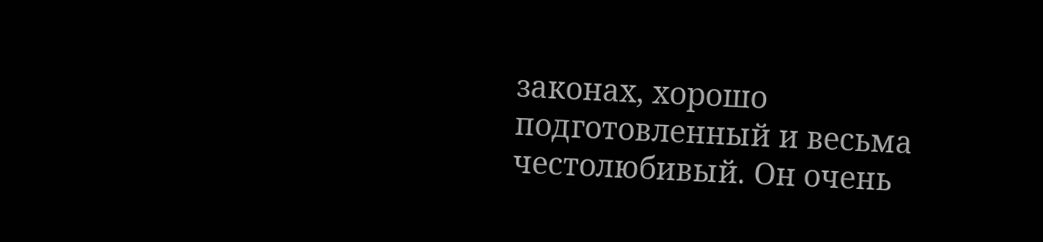законах, хорошо подготовленный и весьма честолюбивый. Он очень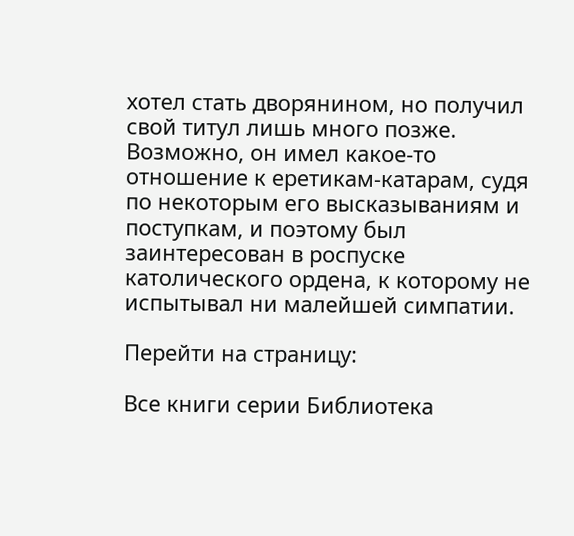хотел стать дворянином, но получил свой титул лишь много позже. Возможно, он имел какое-то отношение к еретикам-катарам, судя по некоторым его высказываниям и поступкам, и поэтому был заинтересован в роспуске католического ордена, к которому не испытывал ни малейшей симпатии.

Перейти на страницу:

Все книги серии Библиотека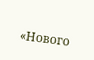«Нового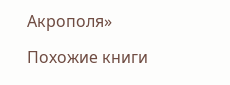Акрополя»

Похожие книги